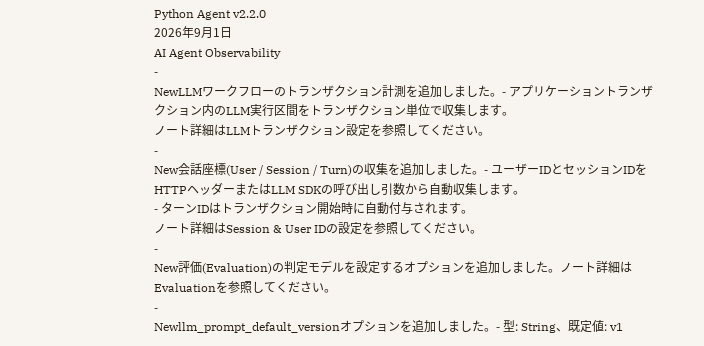Python Agent v2.2.0
2026年9月1日
AI Agent Observability
-
NewLLMワークフローのトランザクション計測を追加しました。- アプリケーショントランザクション内のLLM実行区間をトランザクション単位で収集します。
ノート詳細はLLMトランザクション設定を参照してください。
-
New会話座標(User / Session / Turn)の収集を追加しました。- ユーザーIDとセッションIDをHTTPヘッダーまたはLLM SDKの呼び出し引数から自動収集します。
- ターンIDはトランザクション開始時に自動付与されます。
ノート詳細はSession & User IDの設定を参照してください。
-
New評価(Evaluation)の判定モデルを設定するオプションを追加しました。ノート詳細はEvaluationを参照してください。
-
Newllm_prompt_default_versionオプションを追加しました。- 型: String、既定値: v1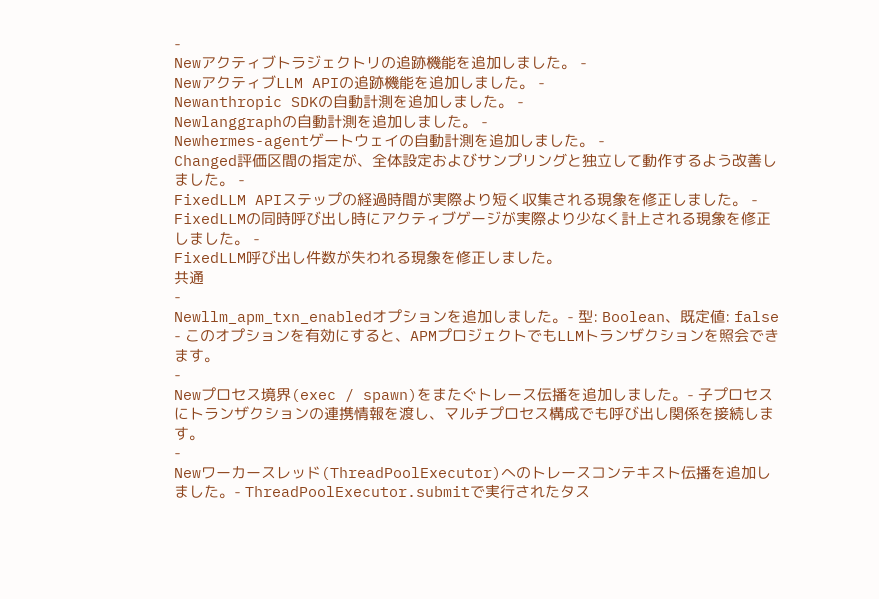-
Newアクティブトラジェクトリの追跡機能を追加しました。 -
NewアクティブLLM APIの追跡機能を追加しました。 -
Newanthropic SDKの自動計測を追加しました。 -
Newlanggraphの自動計測を追加しました。 -
Newhermes-agentゲートウェイの自動計測を追加しました。 -
Changed評価区間の指定が、全体設定およびサンプリングと独立して動作するよう改善しました。 -
FixedLLM APIステップの経過時間が実際より短く収集される現象を修正しました。 -
FixedLLMの同時呼び出し時にアクティブゲージが実際より少なく計上される現象を修正しました。 -
FixedLLM呼び出し件数が失われる現象を修正しました。
共通
-
Newllm_apm_txn_enabledオプションを追加しました。- 型: Boolean、既定値: false
- このオプションを有効にすると、APMプロジェクトでもLLMトランザクションを照会できます。
-
Newプロセス境界(exec / spawn)をまたぐトレース伝播を追加しました。- 子プロセスにトランザクションの連携情報を渡し、マルチプロセス構成でも呼び出し関係を接続します。
-
Newワーカースレッド(ThreadPoolExecutor)へのトレースコンテキスト伝播を追加しました。- ThreadPoolExecutor.submitで実行されたタス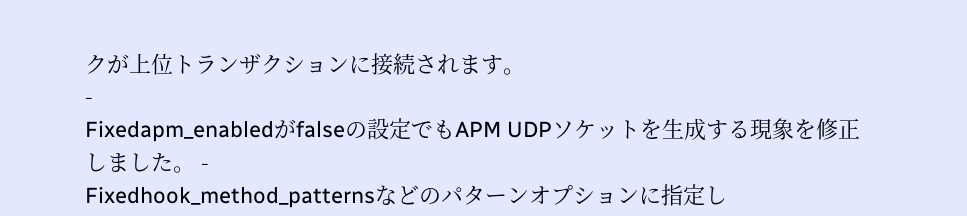クが上位トランザクションに接続されます。
-
Fixedapm_enabledがfalseの設定でもAPM UDPソケットを生成する現象を修正しました。 -
Fixedhook_method_patternsなどのパターンオプションに指定し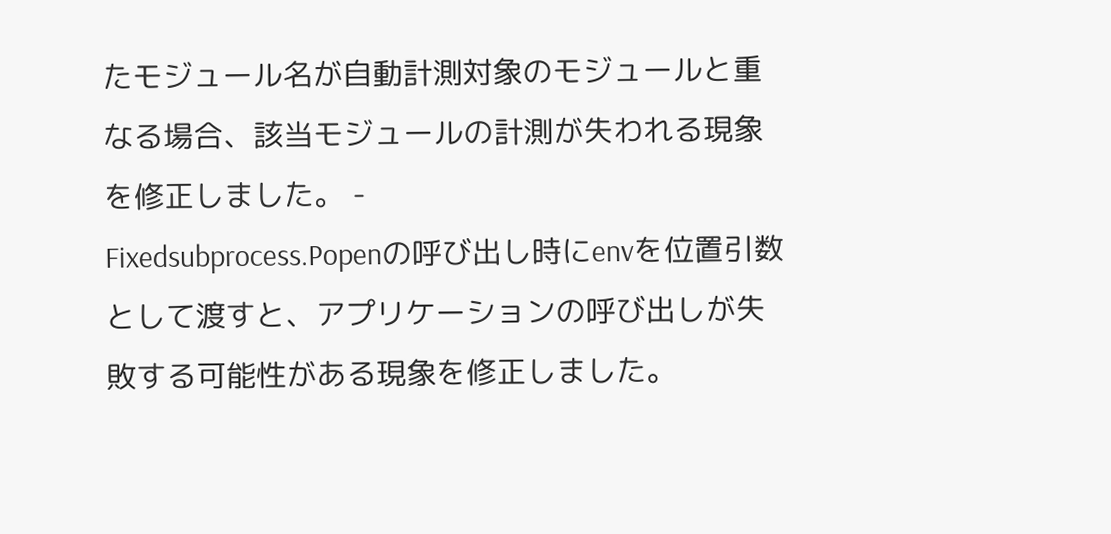たモジュール名が自動計測対象のモジュールと重なる場合、該当モジュールの計測が失われる現象を修正しました。 -
Fixedsubprocess.Popenの呼び出し時にenvを位置引数として渡すと、アプリケーションの呼び出しが失敗する可能性がある現象を修正しました。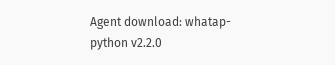Agent download: whatap-python v2.2.0